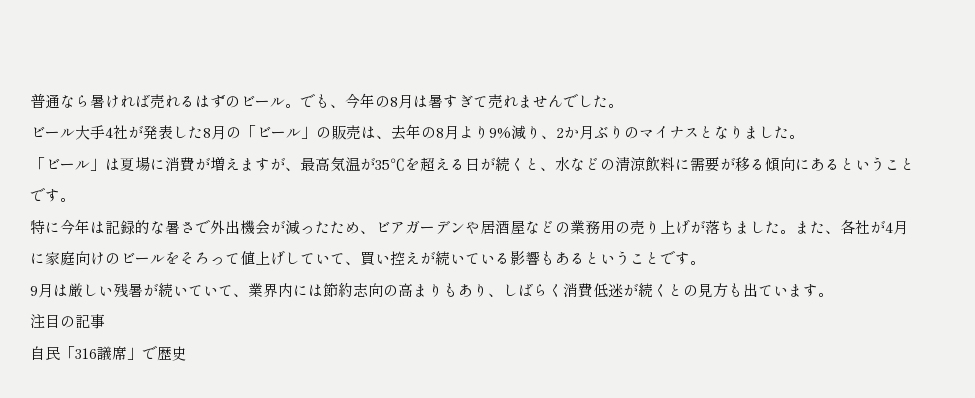普通なら暑ければ売れるはずのビール。でも、今年の8月は暑すぎて売れませんでした。
ビール大手4社が発表した8月の「ビール」の販売は、去年の8月より9%減り、2か月ぶりのマイナスとなりました。
「ビール」は夏場に消費が増えますが、最高気温が35℃を超える日が続くと、水などの清涼飲料に需要が移る傾向にあるということです。
特に今年は記録的な暑さで外出機会が減ったため、ビアガーデンや居酒屋などの業務用の売り上げが落ちました。また、各社が4月に家庭向けのビールをそろって値上げしていて、買い控えが続いている影響もあるということです。
9月は厳しい残暑が続いていて、業界内には節約志向の高まりもあり、しばらく消費低迷が続くとの見方も出ています。
注目の記事
自民「316議席」で歴史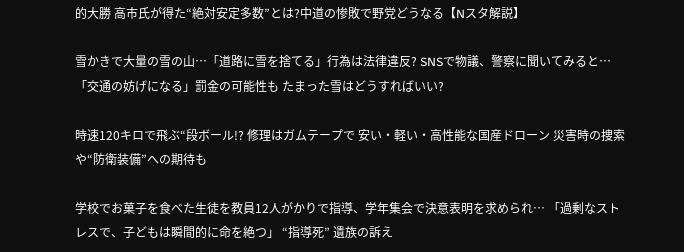的大勝 高市氏が得た“絶対安定多数”とは?中道の惨敗で野党どうなる【Nスタ解説】

雪かきで大量の雪の山…「道路に雪を捨てる」行為は法律違反? SNSで物議、警察に聞いてみると…「交通の妨げになる」罰金の可能性も たまった雪はどうすればいい?

時速120キロで飛ぶ“段ボール!? 修理はガムテープで 安い・軽い・高性能な国産ドローン 災害時の捜索や“防衛装備”への期待も

学校でお菓子を食べた生徒を教員12人がかりで指導、学年集会で決意表明を求められ… 「過剰なストレスで、子どもは瞬間的に命を絶つ」 “指導死” 遺族の訴え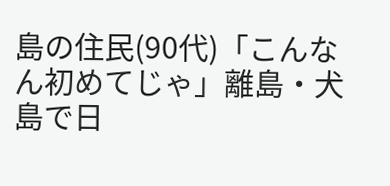島の住民(90代)「こんなん初めてじゃ」離島・犬島で日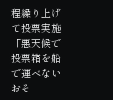程繰り上げて投票実施「悪天候で投票箱を船で運べないおそ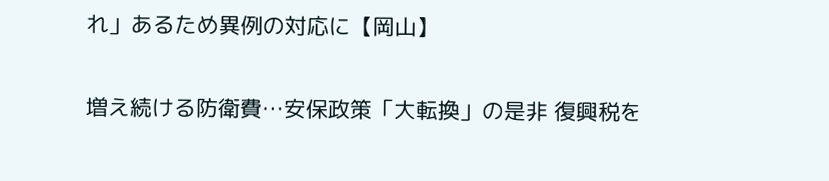れ」あるため異例の対応に【岡山】

増え続ける防衛費…安保政策「大転換」の是非 復興税を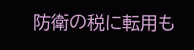防衛の税に転用も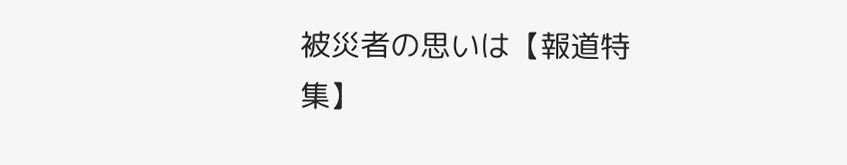被災者の思いは【報道特集】